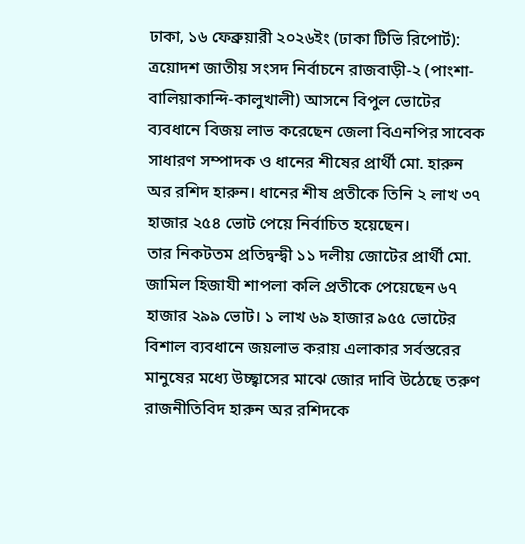ঢাকা, ১৬ ফেব্রুয়ারী ২০২৬ইং (ঢাকা টিভি রিপোর্ট): ত্রয়োদশ জাতীয় সংসদ নির্বাচনে রাজবাড়ী-২ (পাংশা-বালিয়াকান্দি-কালুখালী) আসনে বিপুল ভোটের ব্যবধানে বিজয় লাভ করেছেন জেলা বিএনপির সাবেক সাধারণ সম্পাদক ও ধানের শীষের প্রার্থী মো. হারুন অর রশিদ হারুন। ধানের শীষ প্রতীকে তিনি ২ লাখ ৩৭ হাজার ২৫৪ ভোট পেয়ে নির্বাচিত হয়েছেন।
তার নিকটতম প্রতিদ্বন্দ্বী ১১ দলীয় জোটের প্রার্থী মো. জামিল হিজাযী শাপলা কলি প্রতীকে পেয়েছেন ৬৭ হাজার ২৯৯ ভোট। ১ লাখ ৬৯ হাজার ৯৫৫ ভোটের বিশাল ব্যবধানে জয়লাভ করায় এলাকার সর্বস্তরের মানুষের মধ্যে উচ্ছ্বাসের মাঝে জোর দাবি উঠেছে তরুণ রাজনীতিবিদ হারুন অর রশিদকে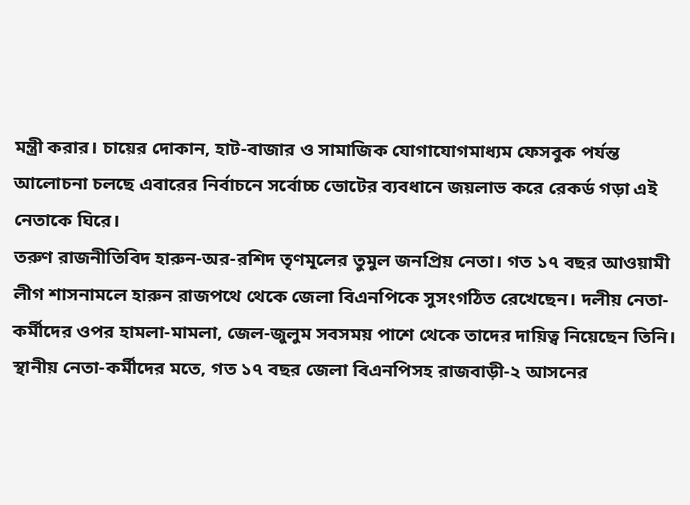মন্ত্রী করার। চায়ের দোকান, হাট-বাজার ও সামাজিক যোগাযোগমাধ্যম ফেসবুক পর্যন্ত আলোচনা চলছে এবারের নির্বাচনে সর্বোচ্চ ভোটের ব্যবধানে জয়লাভ করে রেকর্ড গড়া এই নেতাকে ঘিরে।
তরুণ রাজনীতিবিদ হারুন-অর-রশিদ তৃণমূলের তুমুল জনপ্রিয় নেতা। গত ১৭ বছর আওয়ামী লীগ শাসনামলে হারুন রাজপথে থেকে জেলা বিএনপিকে সুসংগঠিত রেখেছেন। দলীয় নেতা-কর্মীদের ওপর হামলা-মামলা, জেল-জুলুম সবসময় পাশে থেকে তাদের দায়িত্ব নিয়েছেন তিনি।
স্থানীয় নেতা-কর্মীদের মতে, গত ১৭ বছর জেলা বিএনপিসহ রাজবাড়ী-২ আসনের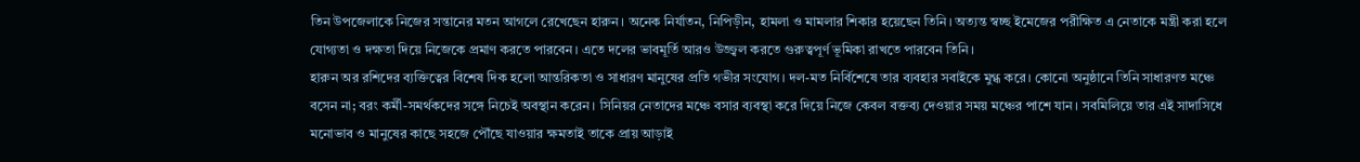তিন উপজেলাকে নিজের সন্তানের মতন আগলে রেখেছেন হারুন। অনেক নির্যাতন, নিপিড়ীন, হামলা ও মামলার শিকার হয়েছেন তিনি। অত্যন্ত স্বচ্ছ ইমেজের পরীক্ষিত এ নেতাকে মন্ত্রী করা হলে যোগ্যতা ও দক্ষতা দিয়ে নিজেকে প্রমাণ করতে পারবেন। এতে দলের ভাবমূর্তি আরও উজ্জ্বল করতে গুরুত্বপূর্ণ ভূমিকা রাখতে পারবেন তিনি।
হারুন অর রশিদের ব্যক্তিত্বের বিশেষ দিক হলো আন্তরিকতা ও সাধারণ মানুষের প্রতি গভীর সংযোগ। দল-মত নির্বিশেষে তার ব্যবহার সবাইকে মুগ্ধ করে। কোনো অনুষ্ঠানে তিনি সাধারণত মঞ্চে বসেন না; বরং কর্মী-সমর্থকদের সঙ্গে নিচেই অবস্থান করেন। সিনিয়র নেতাদের মঞ্চে বসার ব্যবস্থা করে দিয়ে নিজে কেবল বক্তব্য দেওয়ার সময় মঞ্চের পাশে যান। সবমিলিয়ে তার এই সাদাসিধে মনোভাব ও মানুষের কাছে সহজে পৌঁছে যাওয়ার ক্ষমতাই তাকে প্রায় আড়াই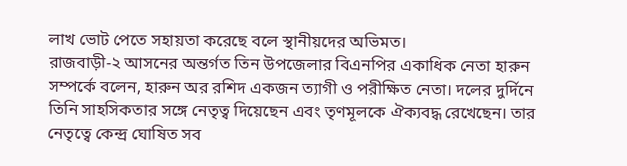লাখ ভোট পেতে সহায়তা করেছে বলে স্থানীয়দের অভিমত।
রাজবাড়ী-২ আসনের অন্তর্গত তিন উপজেলার বিএনপির একাধিক নেতা হারুন সম্পর্কে বলেন, হারুন অর রশিদ একজন ত্যাগী ও পরীক্ষিত নেতা। দলের দুর্দিনে তিনি সাহসিকতার সঙ্গে নেতৃত্ব দিয়েছেন এবং তৃণমূলকে ঐক্যবদ্ধ রেখেছেন। তার নেতৃত্বে কেন্দ্র ঘোষিত সব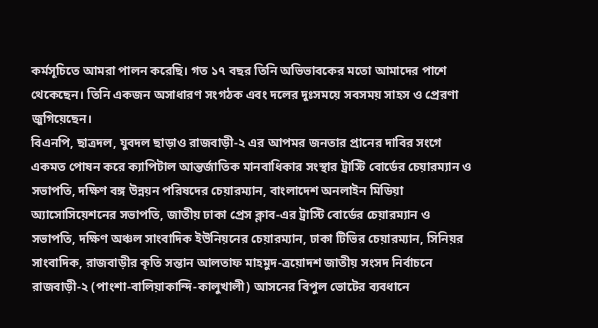কর্মসূচিতে আমরা পালন করেছি। গত ১৭ বছর তিনি অভিভাবকের মতো আমাদের পাশে থেকেছেন। তিনি একজন অসাধারণ সংগঠক এবং দলের দুঃসময়ে সবসময় সাহস ও প্রেরণা জুগিয়েছেন।
বিএনপি, ছাত্রদল, যুবদল ছাড়াও রাজবাড়ী-২ এর আপমর জনতার প্রানের দাবির সংগে একমত পোষন করে ক্যাপিটাল আন্তর্জাতিক মানবাধিকার সংস্থার ট্রাস্টি বোর্ডের চেয়ারম্যান ও সভাপতি, দক্ষিণ বঙ্গ উন্নয়ন পরিষদের চেয়ারম্যান, বাংলাদেশ অনলাইন মিডিয়া অ্যাসোসিয়েশনের সভাপতি, জাতীয় ঢাকা প্রেস ক্লাব-এর ট্রাস্টি বোর্ডের চেয়ারম্যান ও সভাপতি, দক্ষিণ অঞ্চল সাংবাদিক ইউনিয়নের চেয়ারম্যান, ঢাকা টিভির চেয়ারম্যান, সিনিয়র সাংবাদিক, রাজবাড়ীর কৃতি সন্তান আলতাফ মাহমুদ-ত্রয়োদশ জাতীয় সংসদ নির্বাচনে রাজবাড়ী-২ (পাংশা-বালিয়াকান্দি-কালুখালী) আসনের বিপুল ভোটের ব্যবধানে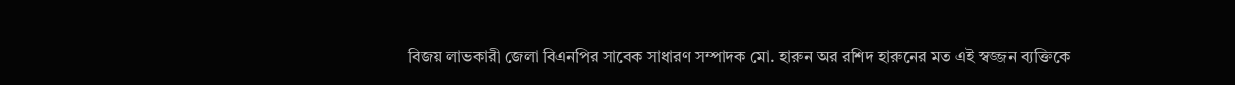বিজয় লাভকারী জেলা বিএনপির সাবেক সাধারণ সম্পাদক মো. হারুন অর রশিদ হারুনের মত এই স্বজ্জন ব্যক্তিকে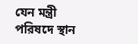যেন মন্ত্রী পরিষদে স্থান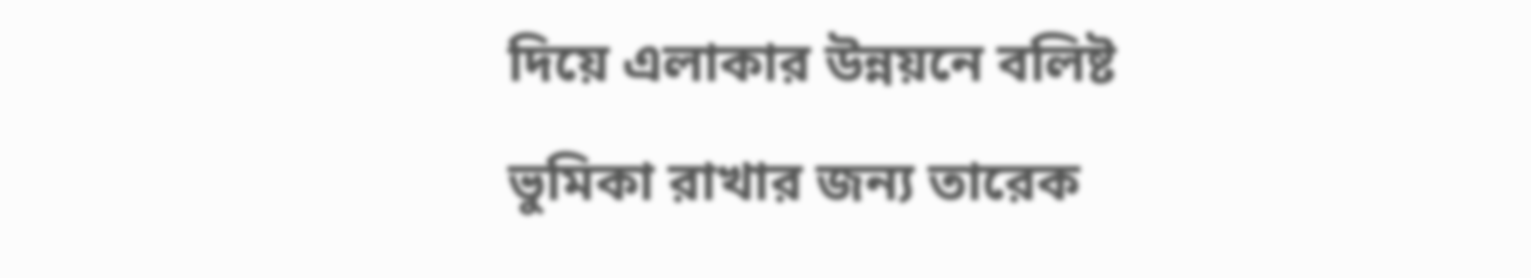দিয়ে এলাকার উন্নয়নে বলিষ্ট ভুমিকা রাখার জন্য তারেক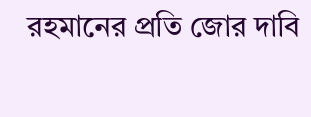রহমানের প্রতি জোর দাবি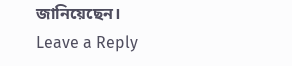জানিয়েছেন।
Leave a Reply